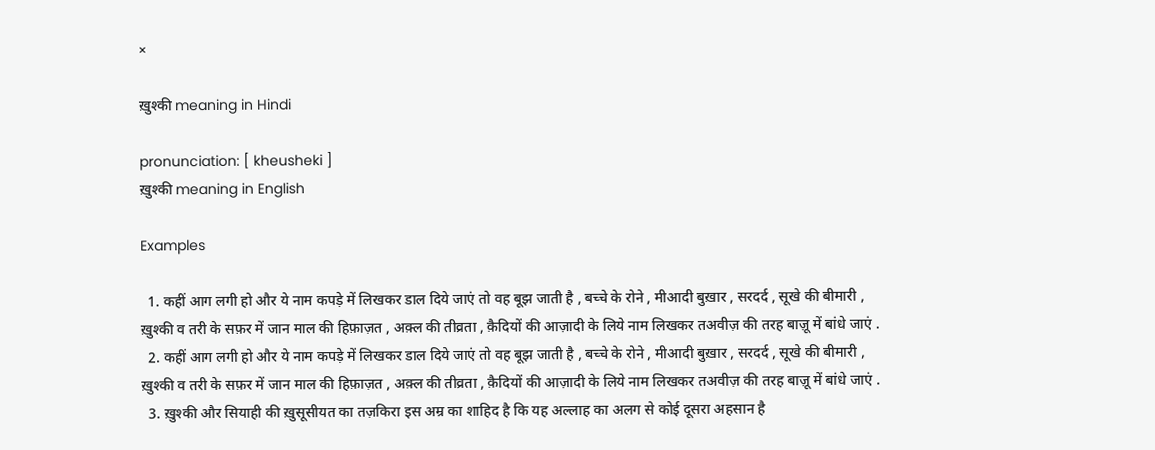×

ख़ुश्की meaning in Hindi

pronunciation: [ kheusheki ]
ख़ुश्की meaning in English

Examples

  1. कहीं आग लगी हो और ये नाम कपड़े में लिखकर डाल दिये जाएं तो वह बूझ जाती है , बच्चे के रोने , मीआदी बुख़ार , सरदर्द , सूखे की बीमारी , ख़ुश्की व तरी के सफ़र में जान माल की हिफ़ाज़त , अक़्ल की तीव्रता , क़ैदियों की आज़ादी के लिये नाम लिखकर तअवीज़ की तरह बाज़ू में बांधे जाएं .
  2. कहीं आग लगी हो और ये नाम कपड़े में लिखकर डाल दिये जाएं तो वह बूझ जाती है , बच्चे के रोने , मीआदी बुख़ार , सरदर्द , सूखे की बीमारी , ख़ुश्की व तरी के सफ़र में जान माल की हिफ़ाज़त , अक़्ल की तीव्रता , क़ैदियों की आज़ादी के लिये नाम लिखकर तअवीज़ की तरह बाज़ू में बांधे जाएं .
  3. ख़ुश्की और सियाही की ख़ुसूसीयत का तज़किरा इस अम्र का शाहिद है कि यह अल्लाह का अलग से कोई दूसरा अहसान है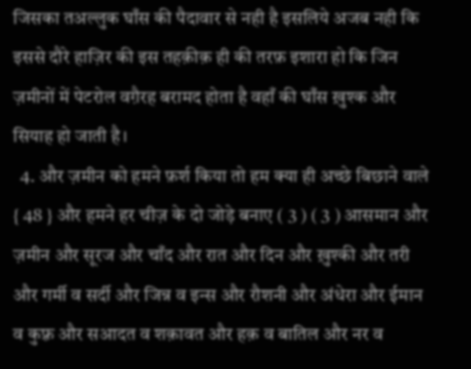जिसका तअल्लुक घाँस की पैदावार से नही है इसलिये अजब नही कि इससे दौरे हाज़िर की इस तहक़ीक़ ही की तरफ़ इशारा हो कि जिन ज़मीनों में पेटरोल वग़ैरह बरामद होता है वहाँ की घाँस ख़ुश्क और सियाह हो जाती है।
  4. और ज़मीन को हमने फ़र्श किया तो हम क्या ही अच्छे बिछाने वाले { 48 } और हमने हर चीज़ के दो जोड़े बनाए ( 3 ) ( 3 ) आसमान और ज़मीन और सूरज और चाँद और रात और दिन और ख़ुश्की और तरी और गर्मी व सर्दी और जिन्न व इन्स और रौशनी और अंधेरा और ईमान व कुफ़्र और सआदत व शक़ावत और हक़ व बातिल और नर व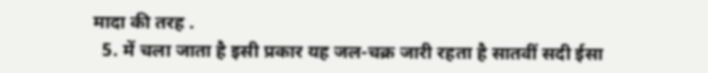मादा की तरह .
  5. में चला जाता है इसी प्रकार यह जल-चक्र जारी रहता है सातवीं सदी ईसा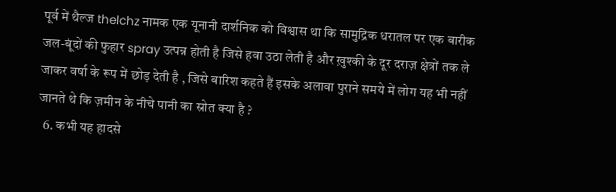पूर्व में थैल्ज thelchz नामक एक यूनानी दार्शनिक को विश्वास था कि सामुद्रिक धरातल पर एक बारीक जल-बूंदों की फुहार spray उत्पन्न होती है जिसे हवा उठा लेती है और ख़ुश्की के दूर दराज़ क्षेत्रों तक ले जाकर वर्षा के रूप में छोड़ देती है , जिसे बारिश कहते हैं इसके अलावा पुराने समये में लोग यह भी नहीं जानते थे कि ज़मीन के नीचे पानी का स्रोत क्या है ?
  6. कभी यह हादसे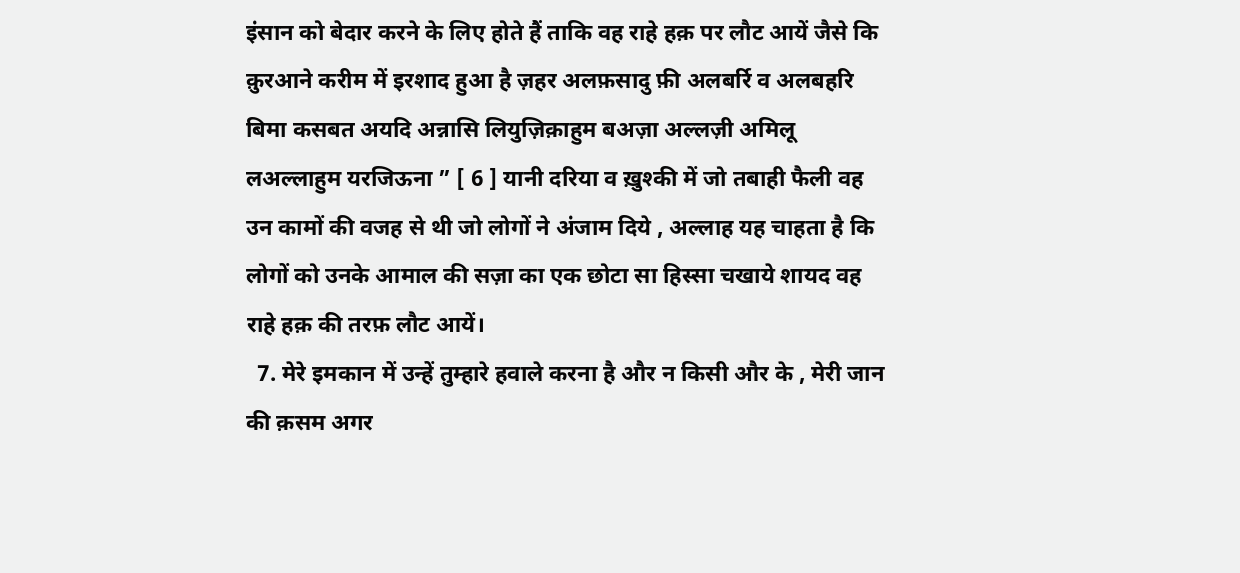इंसान को बेदार करने के लिए होते हैं ताकि वह राहे हक़ पर लौट आयें जैसे कि क़ुरआने करीम में इरशाद हुआ है ज़हर अलफ़सादु फ़ी अलबर्रि व अलबहरि बिमा कसबत अयदि अन्नासि लियुज़िक़ाहुम बअज़ा अल्लज़ी अमिलू लअल्लाहुम यरजिऊना ” [ 6 ] यानी दरिया व ख़ुश्की में जो तबाही फैली वह उन कामों की वजह से थी जो लोगों ने अंजाम दिये , अल्लाह यह चाहता है कि लोगों को उनके आमाल की सज़ा का एक छोटा सा हिस्सा चखाये शायद वह राहे हक़ की तरफ़ लौट आयें।
  7. मेरे इमकान में उन्हें तुम्हारे हवाले करना है और न किसी और के , मेरी जान की क़सम अगर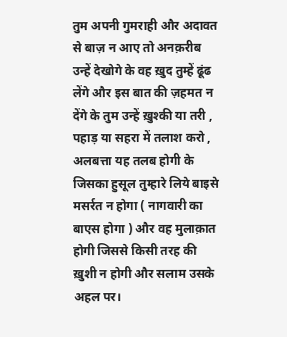तुम अपनी गुमराही और अदावत से बाज़ न आए तो अनक़रीब उन्हें देखोगे के वह ख़ुद तुम्हें ढूंढ लेंगे और इस बात की ज़हमत न देंगे के तुम उन्हें ख़ुश्की या तरी , पहाड़ या सहरा में तलाश करो , अलबत्ता यह तलब होगी के जिसका हुसूल तुम्हारे लिये बाइसे मसर्रत न होगा ( नागवारी का बाएस होगा ) और वह मुलाक़ात होगी जिससे किसी तरह की ख़ुशी न होगी और सलाम उसके अहल पर।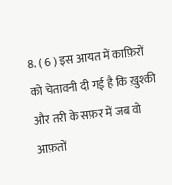8. ( 6 ) इस आयत में काफ़िरों को चेतावनी दी गई है कि ख़ुश्की और तरी के सफ़र में जब वो आफ़तों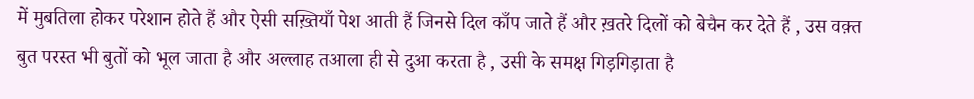में मुबतिला होकर परेशान होते हैं और ऐसी सख़्तियाँ पेश आती हैं जिनसे दिल काँप जाते हैं और ख़तरे दिलों को बेचैन कर देते हैं , उस वक़्त बुत परस्त भी बुतों को भूल जाता है और अल्लाह तआला ही से दुआ करता है , उसी के समक्ष गिड़गिड़ाता है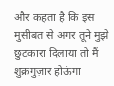और कहता है कि इस मुसीबत से अगर तूने मुझे छुटकारा दिलाया तो मैं शुक्रगुज़ार होऊंगा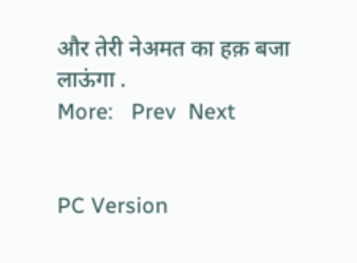और तेरी नेअमत का हक़ बजा लाऊंगा .
More:   Prev  Next


PC Version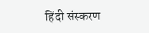हिंदी संस्करण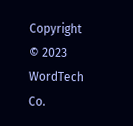Copyright © 2023 WordTech Co.